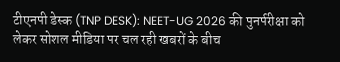टीएनपी डेस्क (TNP DESK): NEET-UG 2026 की पुनर्परीक्षा को लेकर सोशल मीडिया पर चल रही खबरों के बीच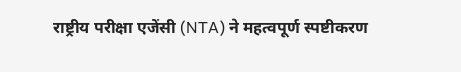राष्ट्रीय परीक्षा एजेंसी (NTA) ने महत्वपूर्ण स्पष्टीकरण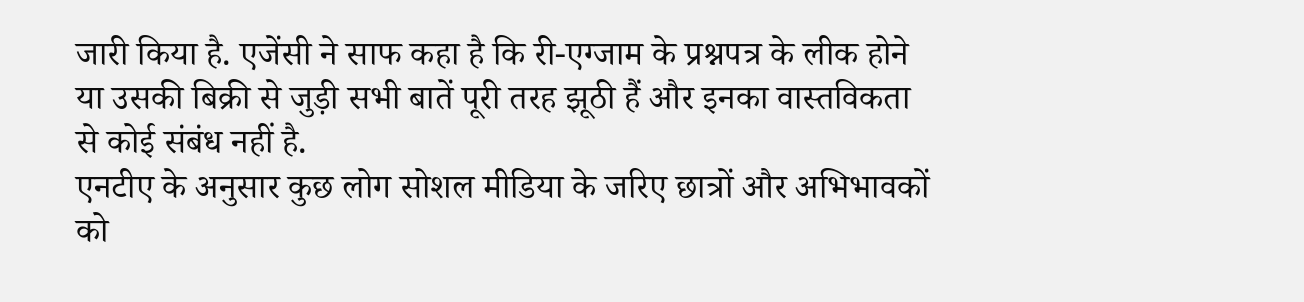जारी किया है. एजेंसी ने साफ कहा है कि री-एग्जाम के प्रश्नपत्र के लीक होने या उसकी बिक्री से जुड़ी सभी बातें पूरी तरह झूठी हैं और इनका वास्तविकता से कोई संबंध नहीं है.
एनटीए के अनुसार कुछ लोग सोशल मीडिया के जरिए छात्रों और अभिभावकों को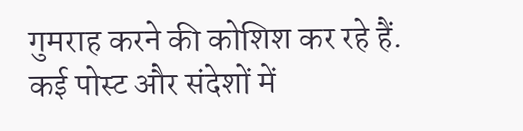गुमराह करने की कोशिश कर रहे हैं. कई पोस्ट और संदेशों में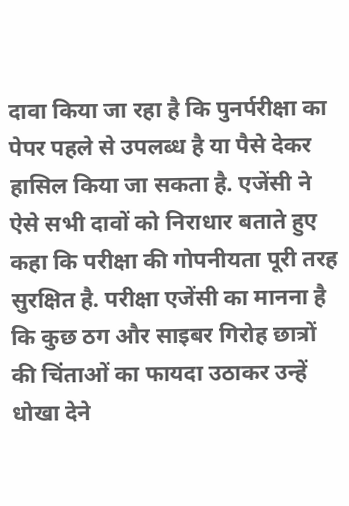दावा किया जा रहा है कि पुनर्परीक्षा का पेपर पहले से उपलब्ध है या पैसे देकर हासिल किया जा सकता है. एजेंसी ने ऐसे सभी दावों को निराधार बताते हुए कहा कि परीक्षा की गोपनीयता पूरी तरह सुरक्षित है. परीक्षा एजेंसी का मानना है कि कुछ ठग और साइबर गिरोह छात्रों की चिंताओं का फायदा उठाकर उन्हें धोखा देने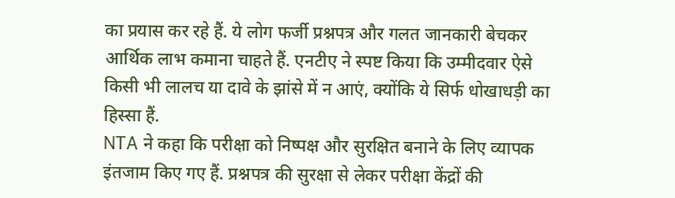का प्रयास कर रहे हैं. ये लोग फर्जी प्रश्नपत्र और गलत जानकारी बेचकर आर्थिक लाभ कमाना चाहते हैं. एनटीए ने स्पष्ट किया कि उम्मीदवार ऐसे किसी भी लालच या दावे के झांसे में न आएं, क्योंकि ये सिर्फ धोखाधड़ी का हिस्सा हैं.
NTA ने कहा कि परीक्षा को निष्पक्ष और सुरक्षित बनाने के लिए व्यापक इंतजाम किए गए हैं. प्रश्नपत्र की सुरक्षा से लेकर परीक्षा केंद्रों की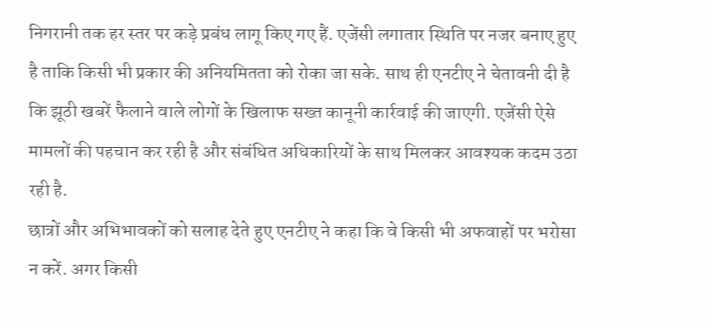निगरानी तक हर स्तर पर कड़े प्रबंध लागू किए गए हैं. एजेंसी लगातार स्थिति पर नजर बनाए हुए है ताकि किसी भी प्रकार की अनियमितता को रोका जा सके. साथ ही एनटीए ने चेतावनी दी है कि झूठी खबरें फैलाने वाले लोगों के खिलाफ सख्त कानूनी कार्रवाई की जाएगी. एजेंसी ऐसे मामलों की पहचान कर रही है और संबंधित अधिकारियों के साथ मिलकर आवश्यक कदम उठा रही है.
छात्रों और अभिभावकों को सलाह देते हुए एनटीए ने कहा कि वे किसी भी अफवाहों पर भरोसा न करें. अगर किसी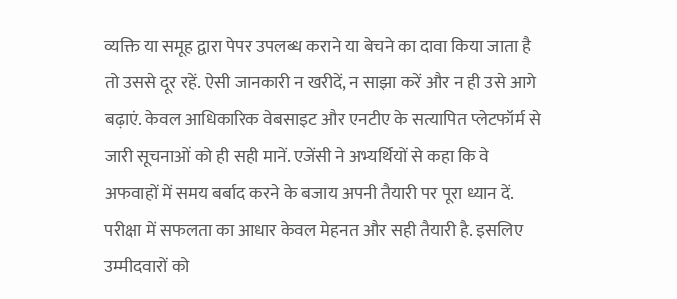व्यक्ति या समूह द्वारा पेपर उपलब्ध कराने या बेचने का दावा किया जाता है तो उससे दूर रहें. ऐसी जानकारी न खरीदें, न साझा करें और न ही उसे आगे बढ़ाएं. केवल आधिकारिक वेबसाइट और एनटीए के सत्यापित प्लेटफॉर्म से जारी सूचनाओं को ही सही मानें. एजेंसी ने अभ्यर्थियों से कहा कि वे अफवाहों में समय बर्बाद करने के बजाय अपनी तैयारी पर पूरा ध्यान दें. परीक्षा में सफलता का आधार केवल मेहनत और सही तैयारी है. इसलिए उम्मीदवारों को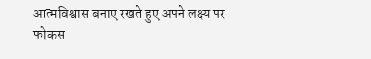आत्मविश्वास बनाए रखते हुए अपने लक्ष्य पर फोकस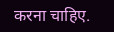करना चाहिए.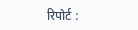रिपोर्ट :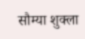सौम्या शुक्ला